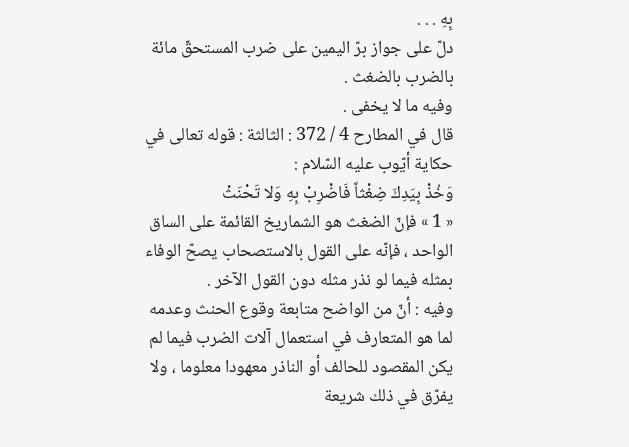بِهِ . . .
دلّ على جواز برّ اليمين على ضرب المستحقّ مائة بالضرب بالضغث .
وفيه ما لا يخفى .
قال في المطارح 4 / 372 : الثالثة : قوله تعالى في حكاية أيّوب عليه السّلام :
وَخُذْ بِيَدِكَ ضِغْثاً فَاضْرِبْ بِهِ وَلا تَحْنَثْ
« 1 » فإنّ الضغث هو الشماريخ القائمة على الساق الواحد ، فإنّه على القول بالاستصحاب يصحّ الوفاء بمثله فيما لو نذر مثله دون القول الآخر .
وفيه : أنّ من الواضح متابعة وقوع الحنث وعدمه لما هو المتعارف في استعمال آلات الضرب فيما لم يكن المقصود للحالف أو الناذر معهودا معلوما ، ولا يفرّق في ذلك شريعة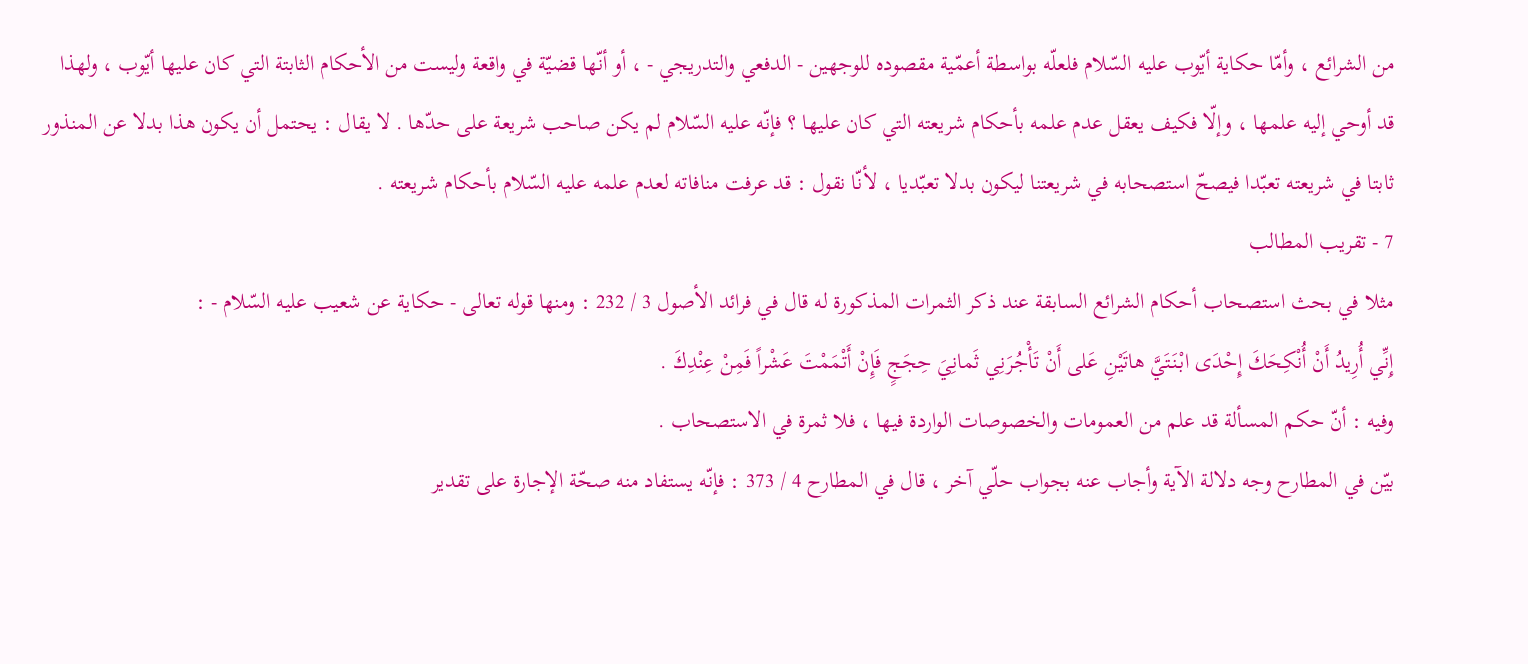من الشرائع ، وأمّا حكاية أيّوب عليه السّلام فلعلّه بواسطة أعمّية مقصوده للوجهين - الدفعي والتدريجي - ، أو أنّها قضيّة في واقعة وليست من الأحكام الثابتة التي كان عليها أيّوب ، ولهذا قد أوحي إليه علمها ، وإلّا فكيف يعقل عدم علمه بأحكام شريعته التي كان عليها ؟ فإنّه عليه السّلام لم يكن صاحب شريعة على حدّها . لا يقال : يحتمل أن يكون هذا بدلا عن المنذور ثابتا في شريعته تعبّدا فيصحّ استصحابه في شريعتنا ليكون بدلا تعبّديا ، لأنّا نقول : قد عرفت منافاته لعدم علمه عليه السّلام بأحكام شريعته .
7 - تقريب المطالب
مثلا في بحث استصحاب أحكام الشرائع السابقة عند ذكر الثمرات المذكورة له قال في فرائد الأصول 3 / 232 : ومنها قوله تعالى - حكاية عن شعيب عليه السّلام - :
إِنِّي أُرِيدُ أَنْ أُنْكِحَكَ إِحْدَى ابْنَتَيَّ هاتَيْنِ عَلى أَنْ تَأْجُرَنِي ثَمانِيَ حِجَجٍ فَإِنْ أَتْمَمْتَ عَشْراً فَمِنْ عِنْدِكَ .
وفيه : أنّ حكم المسألة قد علم من العمومات والخصوصات الواردة فيها ، فلا ثمرة في الاستصحاب .
بيّن في المطارح وجه دلالة الآية وأجاب عنه بجواب حلّي آخر ، قال في المطارح 4 / 373 : فإنّه يستفاد منه صحّة الإجارة على تقدير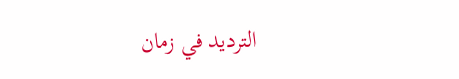الترديد في زمان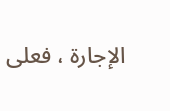الإجارة ، فعلى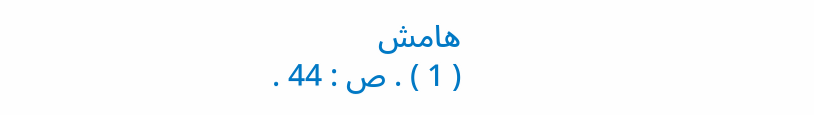هامش
( 1 ) . ص : 44 .